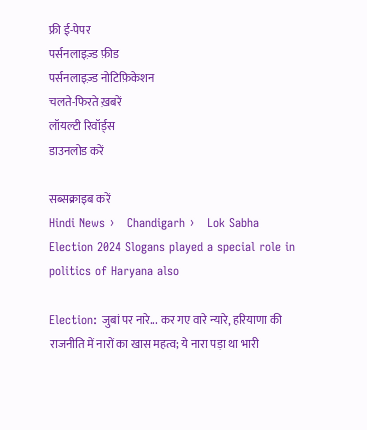फ्री ई-पेपर
पर्सनलाइज़्ड फ़ीड
पर्सनलाइज़्ड नोटिफ़िकेशन
चलते-फिरते ख़बरें
लॉयल्टी रिवॉर्ड्स
डाउनलोड करें

सब्सक्राइब करें
Hindi News ›   Chandigarh ›   Lok Sabha Election 2024 Slogans played a special role in politics of Haryana also

Election: जुबां पर नारे... कर गए वारे न्यारे, हरियाणा की राजनीति में नारों का खास महत्व; ये नारा पड़ा था भारी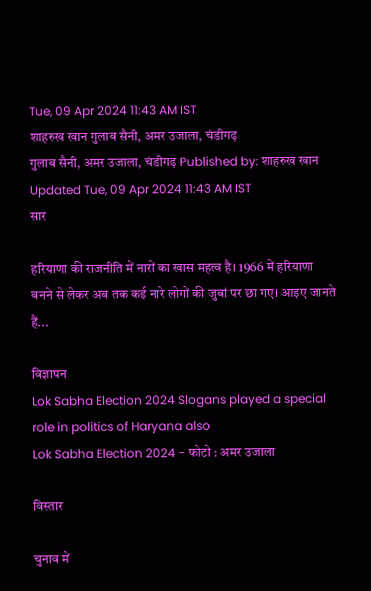Tue, 09 Apr 2024 11:43 AM IST
शाहरुख खान गुलाब सैनी, अमर उजाला, चंडीगढ़
गुलाब सैनी, अमर उजाला, चंडीगढ़ Published by: शाहरुख खान Updated Tue, 09 Apr 2024 11:43 AM IST
सार

हरियाणा की राजनीति में नारों का खास महत्व है। 1966 में हरियाणा बनने से लेकर अब तक कई नारे लोगों की जुबां पर छा गए। आइए जानते हैं...

विज्ञापन
Lok Sabha Election 2024 Slogans played a special role in politics of Haryana also
Lok Sabha Election 2024 - फोटो : अमर उजाला

विस्तार

चुनाव में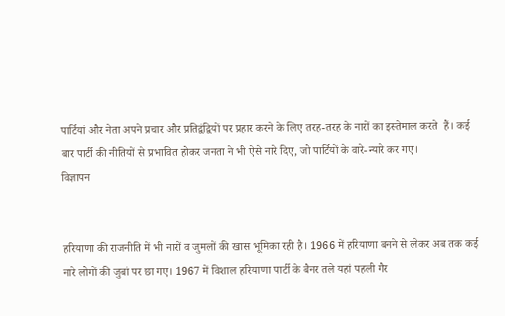पार्टियां और नेता अपने प्रचार और प्रतिद्वंद्वियों पर प्रहार करने के लिए तरह-तरह के नारों का इस्तेमाल करते  हैं। कई बार पार्टी की नीतियों से प्रभावित होकर जनता ने भी ऐसे नारे दिए, जो पार्टियों के वारे-न्यारे कर गए।
विज्ञापन


हरियाणा की राजनीति में भी नारों व जुमलों की खास भूमिका रही है। 1966 में हरियाणा बनने से लेकर अब तक कई नारे लोगों की जुबां पर छा गए। 1967 में विशाल हरियाणा पार्टी के बैनर तले यहां पहली गैर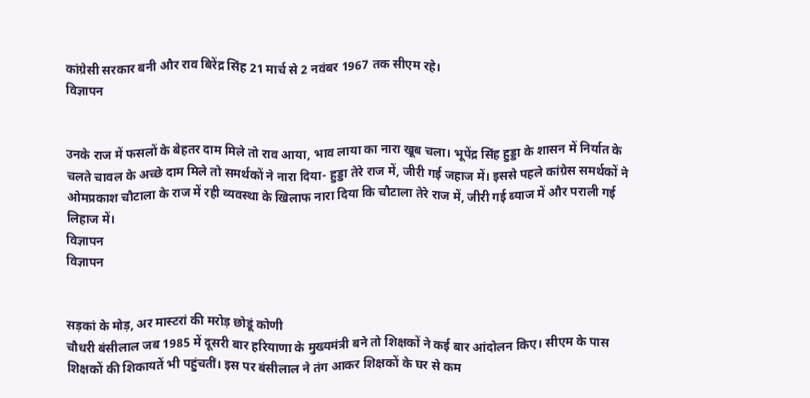कांग्रेसी सरकार बनी और राव बिरेंद्र सिंह 21 मार्च से 2 नवंबर 1967 तक सीएम रहे।
विज्ञापन


उनके राज में फसलों के बेहतर दाम मिले तो राव आया, भाव लाया का नारा खूब चला। भूपेंद्र सिंह हुड्डा के शासन में निर्यात के चलते चावल के अच्छे दाम मिले तो समर्थकों ने नारा दिया- हुड्डा तेरे राज में, जीरी गई जहाज में। इससे पहले कांग्रेस समर्थकों ने ओमप्रकाश चौटाला के राज में रही व्यवस्था के खिलाफ नारा दिया कि चौटाला तेरे राज में, जीरी गई ब्याज में और पराली गई लिहाज में।
विज्ञापन
विज्ञापन


सड़कां के मोड़, अर मास्टरां की मरोड़ छोडूं कोणी
चौधरी बंसीलाल जब 1985 में दूसरी बार हरियाणा के मुख्यमंत्री बने तो शिक्षकों ने कई बार आंदोलन किए। सीएम के पास शिक्षकों की शिकायतें भी पहुंचतीं। इस पर बंसीलाल ने तंग आकर शिक्षकों के घर से कम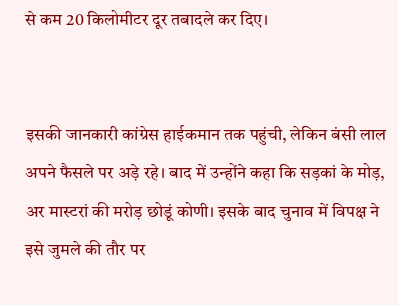से कम 20 किलोमीटर दूर तबादले कर दिए।


इसकी जानकारी कांग्रेस हाईकमान तक पहुंची, लेकिन बंसी लाल अपने फैसले पर अड़े रहे। बाद में उन्होंने कहा कि सड़कां के मोड़, अर मास्टरां की मरोड़ छोडूं कोणी। इसके बाद चुनाव में विपक्ष ने इसे जुमले की तौर पर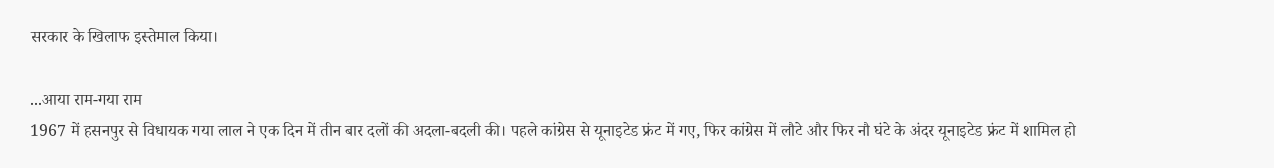सरकार के खिलाफ इस्तेमाल किया।

...आया राम-गया राम
1967 में हसनपुर से विधायक गया लाल ने एक दिन में तीन बार दलों की अदला-बदली की। पहले कांग्रेस से यूनाइटेड फ्रंट में गए, फिर कांग्रेस में लौटे और फिर नौ घंटे के अंदर यूनाइटेड फ्रंट में शामिल हो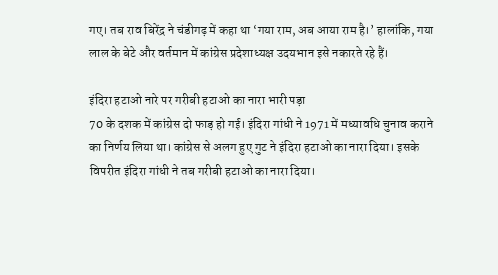गए। तब राव बिरेंद्र ने चंडीगढ़ में कहा था ‘गया राम, अब आया राम है।’ हालांकि, गया लाल के बेटे और वर्तमान में कांग्रेस प्रदेशाध्यक्ष उदयभान इसे नकारते रहे हैं।

इंदिरा हटाओ नारे पर गरीबी हटाओ का नारा भारी पड़ा
70 के दशक में कांग्रेस दो फाड़ हो गई। इंदिरा गांधी ने 1971 में मध्यावधि चुनाव कराने का निर्णय लिया था। कांग्रेस से अलग हुए गुट ने इंदिरा हटाओ का नारा दिया। इसके विपरीत इंदिरा गांधी ने तब गरीबी हटाओ का नारा दिया।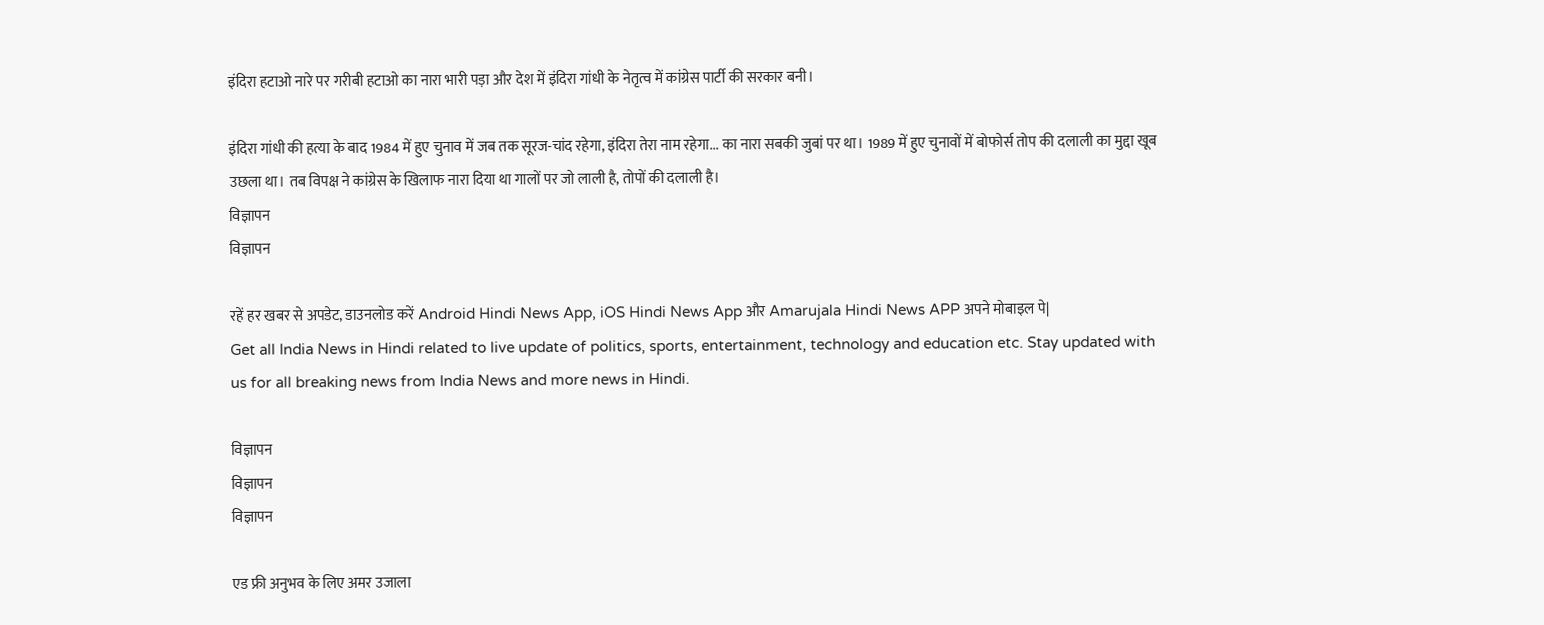इंदिरा हटाओ नारे पर गरीबी हटाओ का नारा भारी पड़ा और देश में इंदिरा गांधी के नेतृत्व में कांग्रेस पार्टी की सरकार बनी।

इंदिरा गांधी की हत्या के बाद 1984 में हुए चुनाव में जब तक सूरज-चांद रहेगा, इंदिरा तेरा नाम रहेगा... का नारा सबकी जुबां पर था। 1989 में हुए चुनावों में बोफोर्स तोप की दलाली का मुद्दा खूब उछला था। तब विपक्ष ने कांग्रेस के खिलाफ नारा दिया था गालों पर जो लाली है, तोपों की दलाली है।
विज्ञापन
विज्ञापन

रहें हर खबर से अपडेट, डाउनलोड करें Android Hindi News App, iOS Hindi News App और Amarujala Hindi News APP अपने मोबाइल पे|
Get all India News in Hindi related to live update of politics, sports, entertainment, technology and education etc. Stay updated with us for all breaking news from India News and more news in Hindi.

विज्ञापन
विज्ञापन
विज्ञापन

एड फ्री अनुभव के लिए अमर उजाला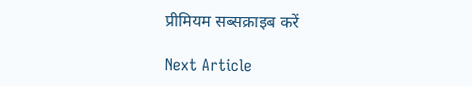प्रीमियम सब्सक्राइब करें

Next Article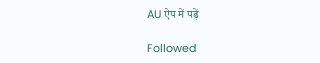AU ऐप में पढ़ें

Followed